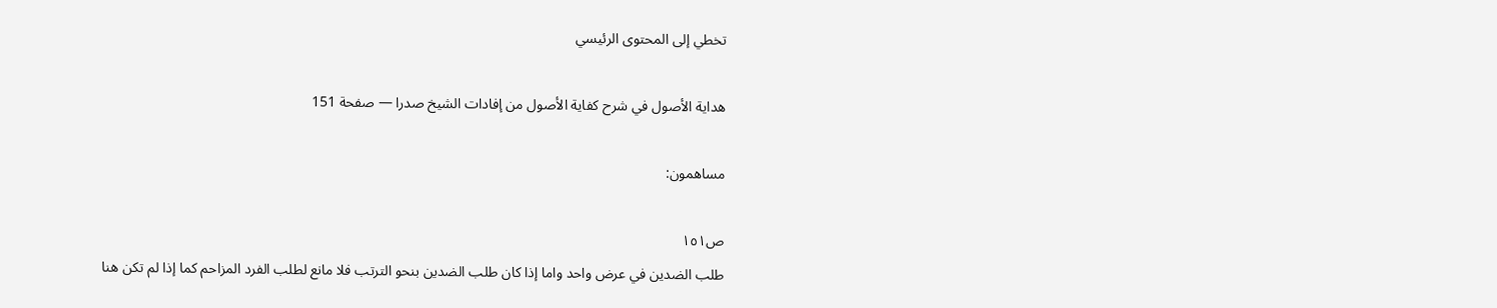تخطي إلى المحتوى الرئيسي

هداية الأصول في شرح كفاية الأصول من إفادات الشيخ صدرا — صفحة 151

مساهمون:

ص١٥١
طلب الضدين في عرض واحد واما إذا كان طلب الضدين بنحو الترتب فلا مانع لطلب الفرد المزاحم كما إذا لم تكن هنا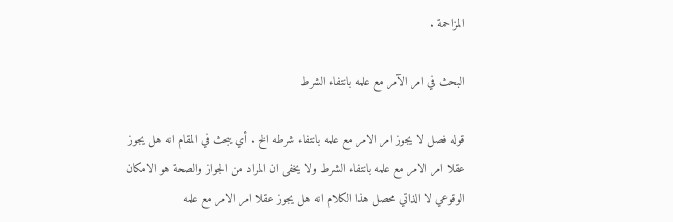المزاحمة .

البحث في امر الآمر مع علمه بانتفاء الشرط

قوله فصل لا يجوز امر الامر مع علمه بانتفاء شرطه الخ . أي يبحث في المقام انه هل يجوز عقلا امر الامر مع علمه بانتفاء الشرط ولا يخفى ان المراد من الجواز والصحة هو الامكان الوقوعي لا الذاتي محصل هذا الكلام انه هل يجوز عقلا امر الامر مع علمه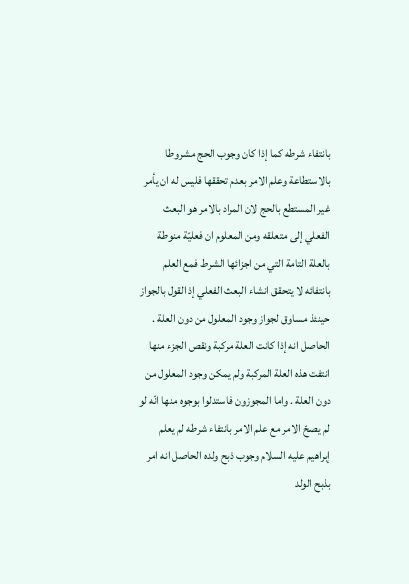بانتفاء شرطه كما إذا كان وجوب الحج مشروطا بالاستطاعة وعلم الامر بعدم تحققها فليس له ان يأمر غير المستطع بالحج لان المراد بالامر هو البعث الفعلي إلى متعلقه ومن المعلوم ان فعليّة منوطة بالعلة التامة التي من اجزائها الشرط فمع العلم بانتفائه لا يتحقق انشاء البعث الفعلي إذ القول بالجواز حينئذ مساوق لجواز وجود المعلول من دون العلة . الحاصل انه إذا كانت العلة مركبة ونقص الجزء منها انتفت هذه العلة المركبة ولم يمكن وجود المعلول من دون العلة . واما المجوزون فاستدلوا بوجوه منها انّه لو لم يصحّ الامر مع علم الامر بانتفاء شرطه لم يعلم إبراهيم عليه السلام وجوب ذبح ولده الحاصل انه امر بذبح الولد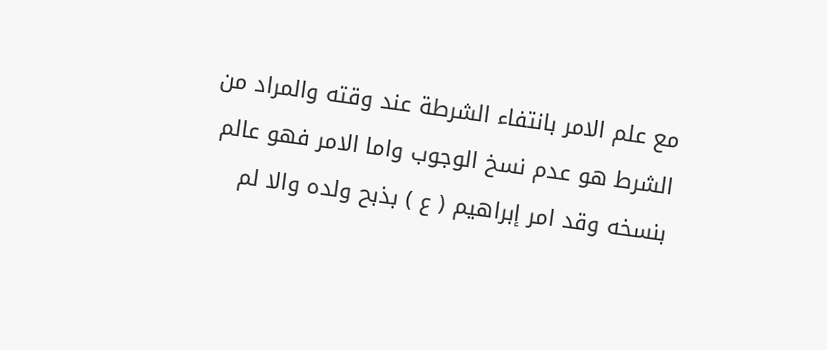مع علم الامر بانتفاء الشرطة عند وقته والمراد من الشرط هو عدم نسخ الوجوب واما الامر فهو عالم بنسخه وقد امر إبراهيم ( ع ) بذبح ولده والا لم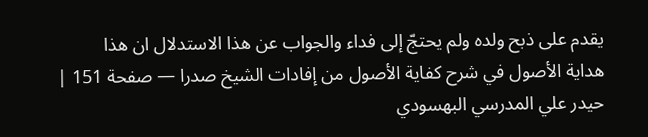يقدم على ذبح ولده ولم يحتجّ إلى فداء والجواب عن هذا الاستدلال ان هذا
هداية الأصول في شرح كفاية الأصول من إفادات الشيخ صدرا — صفحة 151 | حيدر علي المدرسي البهسودي